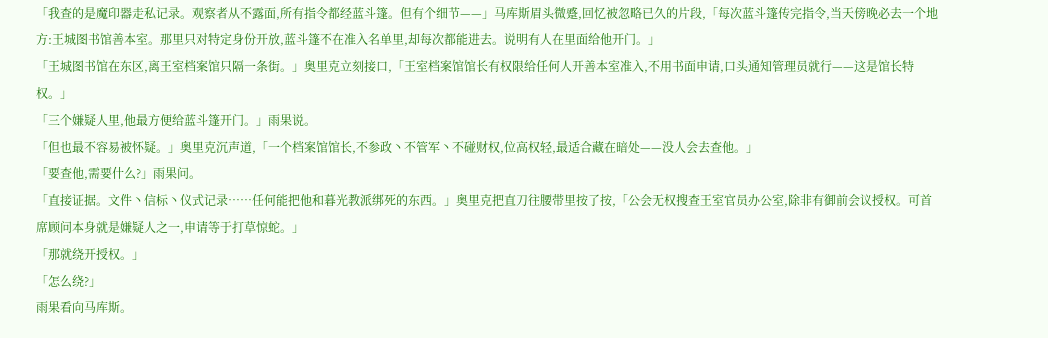「我查的是魔印器走私记录。观察者从不露面,所有指令都经蓝斗篷。但有个细节——」马库斯眉头微蹙,回忆被忽略已久的片段,「每次蓝斗篷传完指令,当天傍晚必去一个地方:王城图书馆善本室。那里只对特定身份开放,蓝斗篷不在准入名单里,却每次都能进去。说明有人在里面给他开门。」
「王城图书馆在东区,离王室档案馆只隔一条街。」奥里克立刻接口,「王室档案馆馆长有权限给任何人开善本室准入,不用书面申请,口头通知管理员就行——这是馆长特权。」
「三个嫌疑人里,他最方便给蓝斗篷开门。」雨果说。
「但也最不容易被怀疑。」奥里克沉声道,「一个档案馆馆长,不参政丶不管军丶不碰财权,位高权轻,最适合藏在暗处——没人会去查他。」
「要查他,需要什么?」雨果问。
「直接证据。文件丶信标丶仪式记录……任何能把他和暮光教派绑死的东西。」奥里克把直刀往腰带里按了按,「公会无权搜查王室官员办公室,除非有御前会议授权。可首席顾问本身就是嫌疑人之一,申请等于打草惊蛇。」
「那就绕开授权。」
「怎么绕?」
雨果看向马库斯。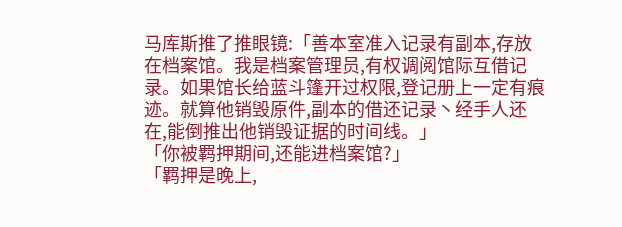马库斯推了推眼镜:「善本室准入记录有副本,存放在档案馆。我是档案管理员,有权调阅馆际互借记录。如果馆长给蓝斗篷开过权限,登记册上一定有痕迹。就算他销毁原件,副本的借还记录丶经手人还在,能倒推出他销毁证据的时间线。」
「你被羁押期间,还能进档案馆?」
「羁押是晚上,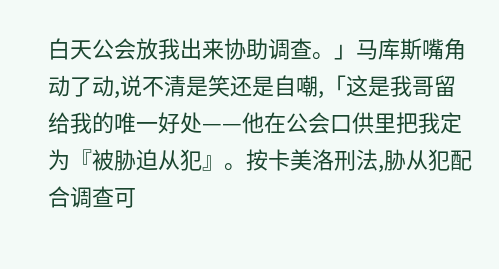白天公会放我出来协助调查。」马库斯嘴角动了动,说不清是笑还是自嘲,「这是我哥留给我的唯一好处——他在公会口供里把我定为『被胁迫从犯』。按卡美洛刑法,胁从犯配合调查可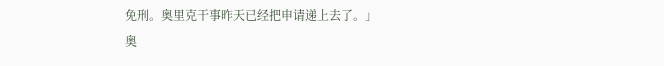免刑。奥里克干事昨天已经把申请递上去了。」
奥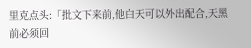里克点头:「批文下来前,他白天可以外出配合,天黑前必须回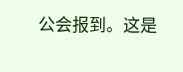公会报到。这是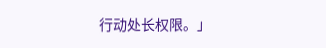行动处长权限。」